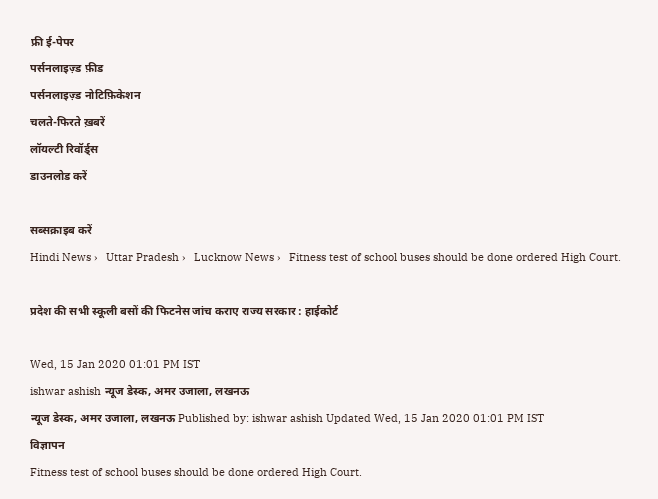फ्री ई-पेपर
पर्सनलाइज़्ड फ़ीड
पर्सनलाइज़्ड नोटिफ़िकेशन
चलते-फिरते ख़बरें
लॉयल्टी रिवॉर्ड्स
डाउनलोड करें

सब्सक्राइब करें
Hindi News ›   Uttar Pradesh ›   Lucknow News ›   Fitness test of school buses should be done ordered High Court.

प्रदेश की सभी स्कूली बसों की फिटनेस जांच कराए राज्य सरकार : हाईकोर्ट

Wed, 15 Jan 2020 01:01 PM IST
ishwar ashish न्यूज डेस्क, अमर उजाला, लखनऊ
न्यूज डेस्क, अमर उजाला, लखनऊ Published by: ishwar ashish Updated Wed, 15 Jan 2020 01:01 PM IST
विज्ञापन
Fitness test of school buses should be done ordered High Court.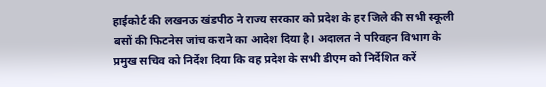हाईकोर्ट की लखनऊ खंडपीठ ने राज्य सरकार को प्रदेश के हर जिले की सभी स्कूली बसों की फिटनेस जांच कराने का आदेश दिया है। अदालत ने परिवहन विभाग के प्रमुख सचिव को निर्देश दिया कि वह प्रदेश के सभी डीएम को निर्देशित करें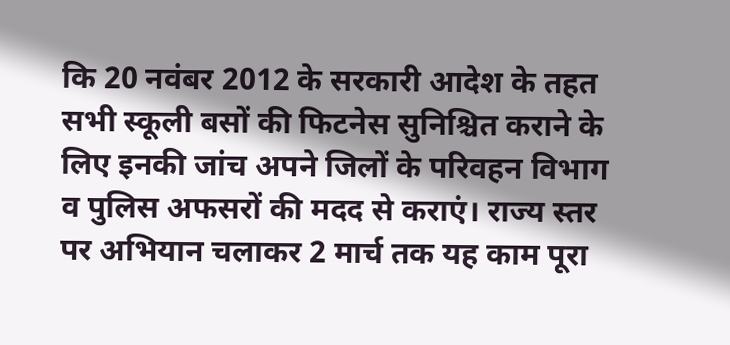कि 20 नवंबर 2012 के सरकारी आदेश के तहत सभी स्कूली बसों की फिटनेस सुनिश्चित कराने के लिए इनकी जांच अपने जिलों के परिवहन विभाग व पुलिस अफसरों की मदद से कराएं। राज्य स्तर पर अभियान चलाकर 2 मार्च तक यह काम पूरा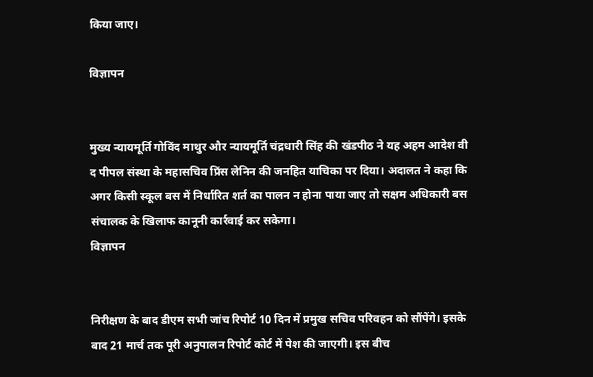किया जाए।

विज्ञापन


मुख्य न्यायमूर्ति गोविंद माथुर और न्यायमूर्ति चंद्रधारी सिंह की खंडपीठ ने यह अहम आदेश वी द पीपल संस्था के महासचिव प्रिंस लेनिन की जनहित याचिका पर दिया। अदालत ने कहा कि अगर किसी स्कूल बस में निर्धारित शर्त का पालन न होना पाया जाए तो सक्षम अधिकारी बस संचालक के खिलाफ कानूनी कार्रवाई कर सकेगा।
विज्ञापन


निरीक्षण के बाद डीएम सभी जांच रिपोर्ट 10 दिन में प्रमुख सचिव परिवहन को सौंपेंगे। इसके बाद 21 मार्च तक पूरी अनुपालन रिपोर्ट कोर्ट में पेश की जाएगी। इस बीच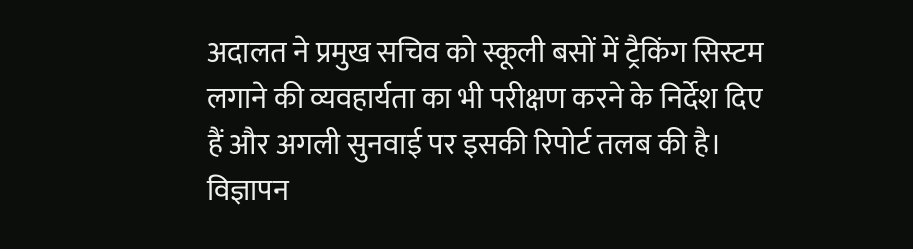अदालत ने प्रमुख सचिव को स्कूली बसों में ट्रैकिंग सिस्टम लगाने की व्यवहार्यता का भी परीक्षण करने के निर्देश दिए हैं और अगली सुनवाई पर इसकी रिपोर्ट तलब की है।
विज्ञापन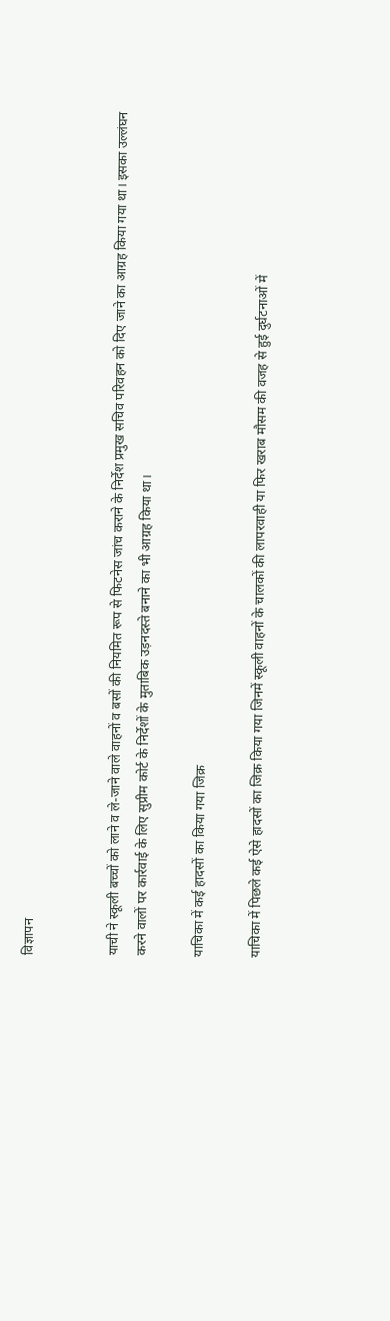विज्ञापन


याची ने स्कूली बच्चों को लाने व ले-जाने वाले वाहनों व बसों की नियमित रूप से फिटनेस जांच कराने के निर्देश प्रमुख सचिव परिवहन को दिए जाने का आग्रह किया गया था। इसका उल्लंघन करने वालों पर कार्रवाई के लिए सुप्रीम कोर्ट के निर्देशों के मुताबिक उड़नदस्ते बनाने का भी आग्रह किया था।

याचिका में कई हादसों का किया गया जिक्र

याचिका में पिछले कई ऐसे हादसों का जिक्र किया गया जिनमें स्कूली वाहनों के चालकों की लापरवाही या फिर खराब मौसम की वजह से हुई दुर्घटनाओं में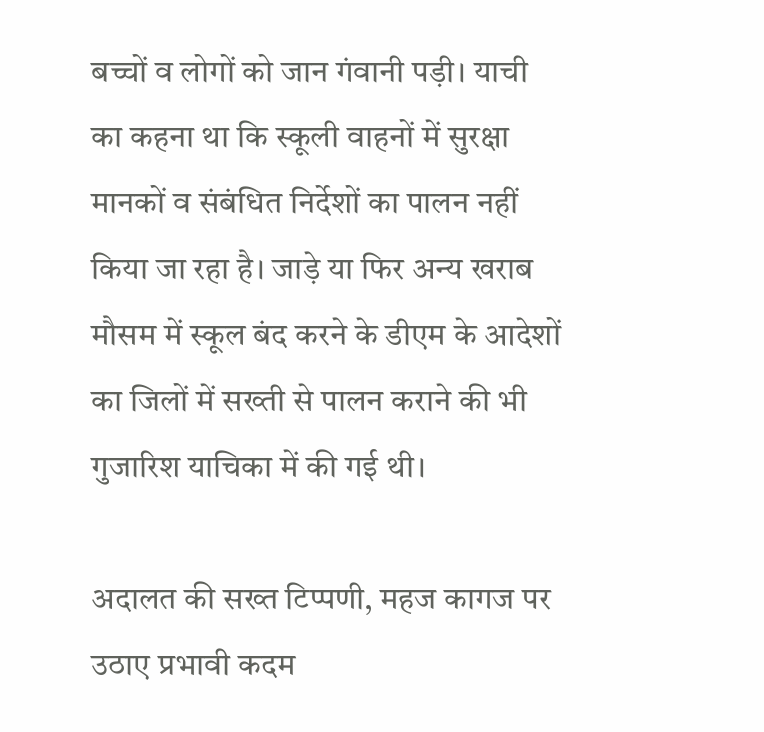बच्चों व लोगों को जान गंवानी पड़ी। याची का कहना था कि स्कूली वाहनों में सुरक्षा मानकों व संबंधित निर्देशों का पालन नहीं किया जा रहा है। जाड़े या फिर अन्य खराब मौसम में स्कूल बंद करने के डीएम के आदेशों का जिलों में सख्ती से पालन कराने की भी गुजारिश याचिका में की गई थी।

अदालत की सख्त टिप्पणी, महज कागज पर उठाए प्रभावी कदम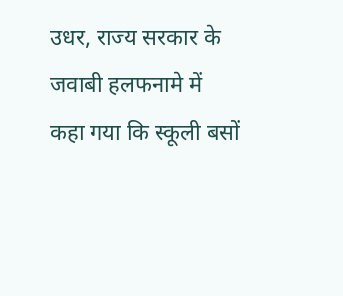उधर, राज्य सरकार के जवाबी हलफनामे में कहा गया कि स्कूली बसों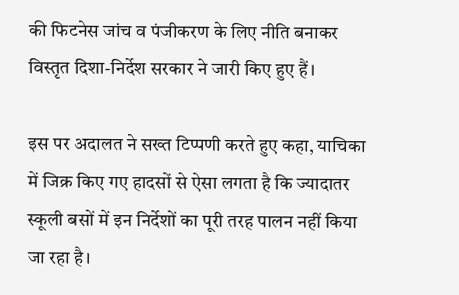की फिटनेस जांच व पंजीकरण के लिए नीति बनाकर विस्तृत दिशा-निर्देश सरकार ने जारी किए हुए हैं।

इस पर अदालत ने सख्त टिप्पणी करते हुए कहा, याचिका में जिक्र किए गए हादसों से ऐसा लगता है कि ज्यादातर स्कूली बसों में इन निर्देशों का पूरी तरह पालन नहीं किया जा रहा है।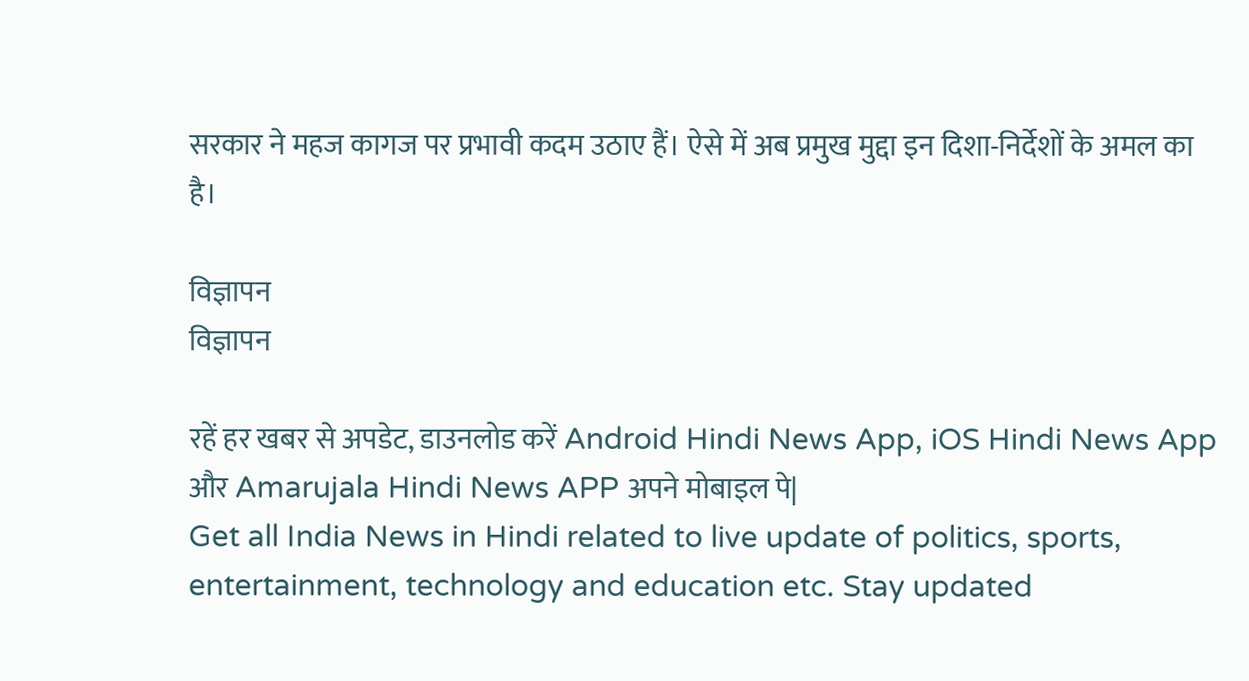सरकार ने महज कागज पर प्रभावी कदम उठाए हैं। ऐसे में अब प्रमुख मुद्दा इन दिशा-निर्देशों के अमल का है।

विज्ञापन
विज्ञापन

रहें हर खबर से अपडेट, डाउनलोड करें Android Hindi News App, iOS Hindi News App और Amarujala Hindi News APP अपने मोबाइल पे|
Get all India News in Hindi related to live update of politics, sports, entertainment, technology and education etc. Stay updated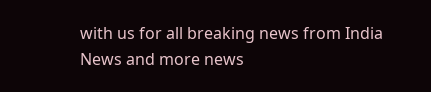with us for all breaking news from India News and more news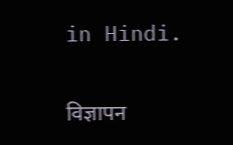in Hindi.

विज्ञापन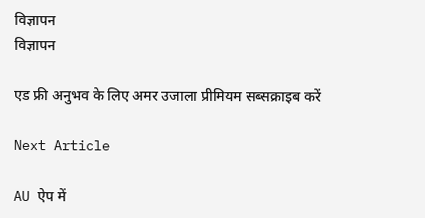विज्ञापन
विज्ञापन

एड फ्री अनुभव के लिए अमर उजाला प्रीमियम सब्सक्राइब करें

Next Article

AU ऐप में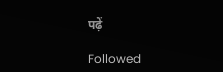पढ़ें

Followed